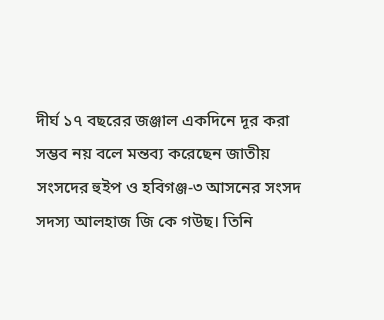দীর্ঘ ১৭ বছরের জঞ্জাল একদিনে দূর করা সম্ভব নয় বলে মন্তব্য করেছেন জাতীয় সংসদের হুইপ ও হবিগঞ্জ-৩ আসনের সংসদ সদস্য আলহাজ জি কে গউছ। তিনি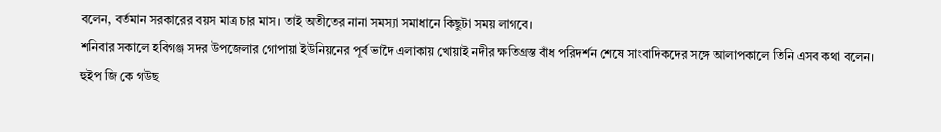বলেন, বর্তমান সরকারের বয়স মাত্র চার মাস। তাই অতীতের নানা সমস্যা সমাধানে কিছুটা সময় লাগবে।
শনিবার সকালে হবিগঞ্জ সদর উপজেলার গোপায়া ইউনিয়নের পূর্ব ভাদৈ এলাকায় খোয়াই নদীর ক্ষতিগ্রস্ত বাঁধ পরিদর্শন শেষে সাংবাদিকদের সঙ্গে আলাপকালে তিনি এসব কথা বলেন।
হুইপ জি কে গউছ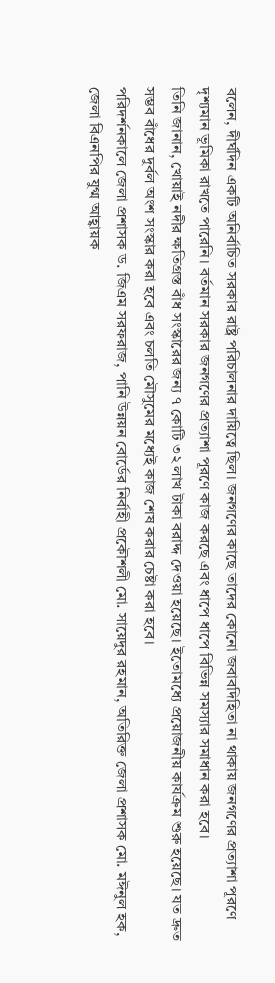বলেন, দীর্ঘদিন একটি অনির্বাচিত সরকার রাষ্ট্র পরিচালনার দায়িত্বে ছিল। জনগণের কাছে তাদের কোনো জবাবদিহিতা না থাকায় জনগণের প্রত্যাশা পূরণে দৃশ্যমান ভূমিকা রাখতে পারেনি। বর্তমান সরকার জনগণের প্রত্যাশা পূরণে কাজ করছে এবং ধাপে ধাপে বিভিন্ন সমস্যার সমাধান করা হবে।
তিনি জানান, খোয়াই নদীর ক্ষতিগ্রস্ত বাঁধ সংস্কারের জন্য ৭ কোটি ৩২ লাখ টাকা বরাদ্দ দেওয়া হয়েছে। ইতোমধ্যে প্রয়োজনীয় কার্যক্রম শুরু হয়েছে। যত দ্রুত সম্ভব বাঁধের দুর্বল অংশ সংস্কার করা হবে এবং চলতি মৌসুমের মধ্যেই কাজ শেষ করার চেষ্টা করা হবে।
পরিদর্শনকালে জেলা প্রশাসক ড. জিএম সরফরাজ, পানি উন্নয়ন বোর্ডের নির্বাহী প্রকৌশলী মো. সায়েদুর রহমান, অতিরিক্ত জেলা প্রশাসক মো. মঈনুল হক, জেলা বিএনপির যুগ্ম আহ্বায়ক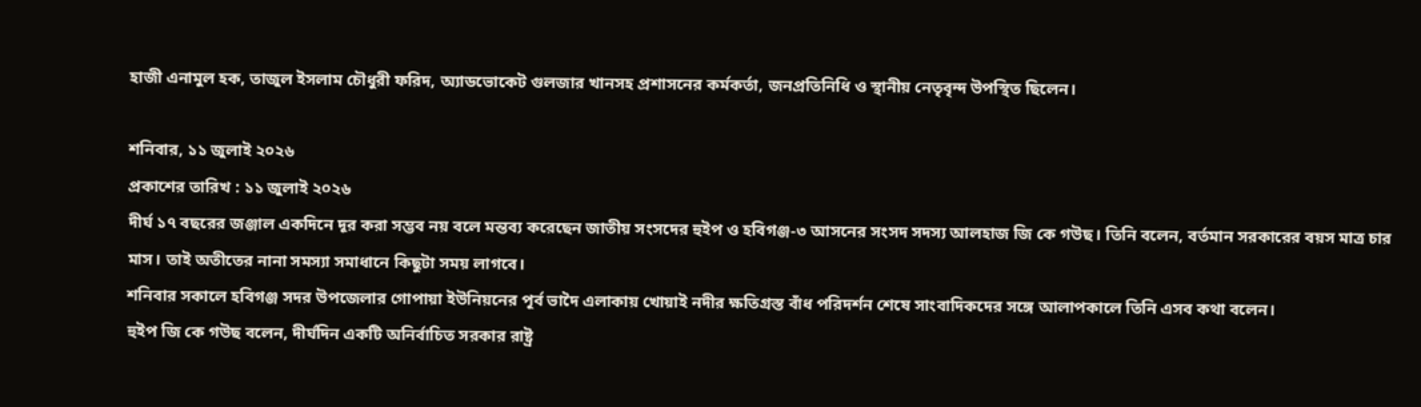হাজী এনামুল হক, তাজুল ইসলাম চৌধুরী ফরিদ, অ্যাডভোকেট গুলজার খানসহ প্রশাসনের কর্মকর্তা, জনপ্রতিনিধি ও স্থানীয় নেতৃবৃন্দ উপস্থিত ছিলেন।

শনিবার, ১১ জুলাই ২০২৬
প্রকাশের তারিখ : ১১ জুলাই ২০২৬
দীর্ঘ ১৭ বছরের জঞ্জাল একদিনে দূর করা সম্ভব নয় বলে মন্তব্য করেছেন জাতীয় সংসদের হুইপ ও হবিগঞ্জ-৩ আসনের সংসদ সদস্য আলহাজ জি কে গউছ। তিনি বলেন, বর্তমান সরকারের বয়স মাত্র চার মাস। তাই অতীতের নানা সমস্যা সমাধানে কিছুটা সময় লাগবে।
শনিবার সকালে হবিগঞ্জ সদর উপজেলার গোপায়া ইউনিয়নের পূর্ব ভাদৈ এলাকায় খোয়াই নদীর ক্ষতিগ্রস্ত বাঁধ পরিদর্শন শেষে সাংবাদিকদের সঙ্গে আলাপকালে তিনি এসব কথা বলেন।
হুইপ জি কে গউছ বলেন, দীর্ঘদিন একটি অনির্বাচিত সরকার রাষ্ট্র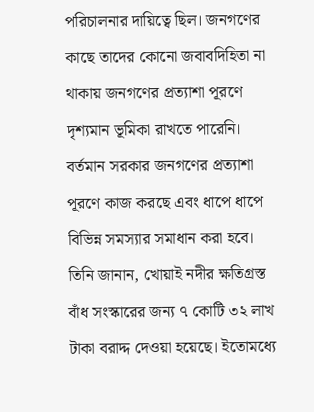পরিচালনার দায়িত্বে ছিল। জনগণের কাছে তাদের কোনো জবাবদিহিতা না থাকায় জনগণের প্রত্যাশা পূরণে দৃশ্যমান ভূমিকা রাখতে পারেনি। বর্তমান সরকার জনগণের প্রত্যাশা পূরণে কাজ করছে এবং ধাপে ধাপে বিভিন্ন সমস্যার সমাধান করা হবে।
তিনি জানান, খোয়াই নদীর ক্ষতিগ্রস্ত বাঁধ সংস্কারের জন্য ৭ কোটি ৩২ লাখ টাকা বরাদ্দ দেওয়া হয়েছে। ইতোমধ্যে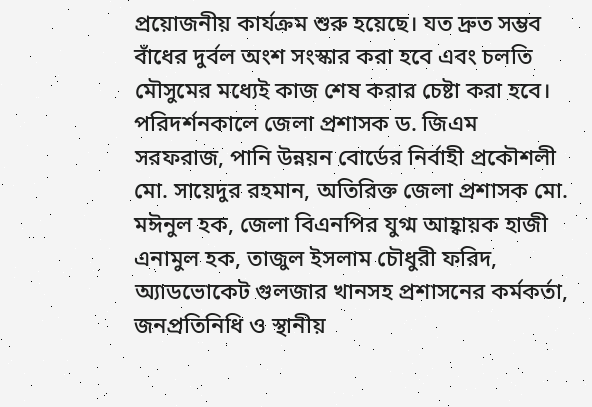প্রয়োজনীয় কার্যক্রম শুরু হয়েছে। যত দ্রুত সম্ভব বাঁধের দুর্বল অংশ সংস্কার করা হবে এবং চলতি মৌসুমের মধ্যেই কাজ শেষ করার চেষ্টা করা হবে।
পরিদর্শনকালে জেলা প্রশাসক ড. জিএম সরফরাজ, পানি উন্নয়ন বোর্ডের নির্বাহী প্রকৌশলী মো. সায়েদুর রহমান, অতিরিক্ত জেলা প্রশাসক মো. মঈনুল হক, জেলা বিএনপির যুগ্ম আহ্বায়ক হাজী এনামুল হক, তাজুল ইসলাম চৌধুরী ফরিদ, অ্যাডভোকেট গুলজার খানসহ প্রশাসনের কর্মকর্তা, জনপ্রতিনিধি ও স্থানীয়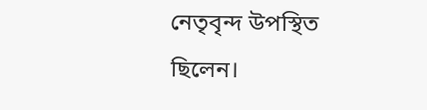নেতৃবৃন্দ উপস্থিত ছিলেন।